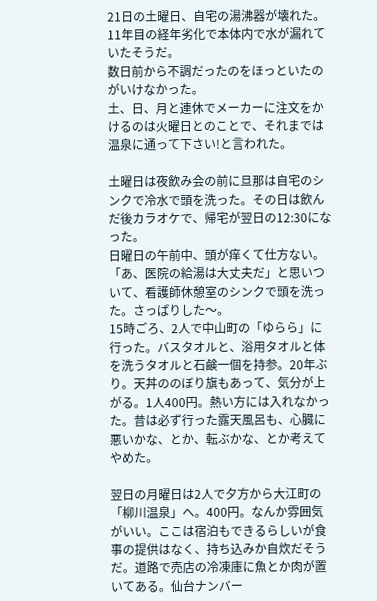21日の土曜日、自宅の湯沸器が壊れた。11年目の経年劣化で本体内で水が漏れていたそうだ。
数日前から不調だったのをほっといたのがいけなかった。
土、日、月と連休でメーカーに注文をかけるのは火曜日とのことで、それまでは温泉に通って下さい!と言われた。

土曜日は夜飲み会の前に旦那は自宅のシンクで冷水で頭を洗った。その日は飲んだ後カラオケで、帰宅が翌日の12:30になった。
日曜日の午前中、頭が痒くて仕方ない。「あ、医院の給湯は大丈夫だ」と思いついて、看護師休憩室のシンクで頭を洗った。さっぱりした〜。
15時ごろ、2人で中山町の「ゆらら」に行った。バスタオルと、浴用タオルと体を洗うタオルと石鹸一個を持参。20年ぶり。天丼ののぼり旗もあって、気分が上がる。1人400円。熱い方には入れなかった。昔は必ず行った露天風呂も、心臓に悪いかな、とか、転ぶかな、とか考えてやめた。

翌日の月曜日は2人で夕方から大江町の「柳川温泉」へ。400円。なんか雰囲気がいい。ここは宿泊もできるらしいが食事の提供はなく、持ち込みか自炊だそうだ。道路で売店の冷凍庫に魚とか肉が置いてある。仙台ナンバー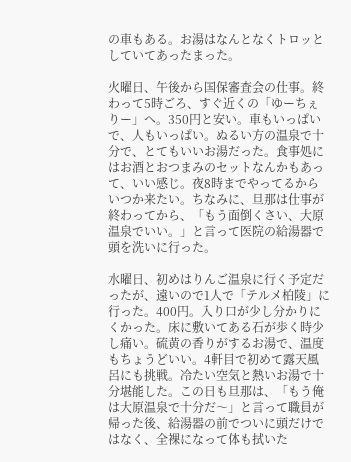の車もある。お湯はなんとなくトロッとしていてあったまった。

火曜日、午後から国保審査会の仕事。終わって5時ごろ、すぐ近くの「ゆーちぇりー」へ。350円と安い。車もいっぱいで、人もいっぱい。ぬるい方の温泉で十分で、とてもいいお湯だった。食事処にはお酒とおつまみのセットなんかもあって、いい感じ。夜8時までやってるからいつか来たい。ちなみに、旦那は仕事が終わってから、「もう面倒くさい、大原温泉でいい。」と言って医院の給湯器で頭を洗いに行った。

水曜日、初めはりんご温泉に行く予定だったが、遠いので1人で「テルメ柏陵」に行った。400円。入り口が少し分かりにくかった。床に敷いてある石が歩く時少し痛い。硫黄の香りがするお湯で、温度もちょうどいい。4軒目で初めて露天風呂にも挑戦。冷たい空気と熱いお湯で十分堪能した。この日も旦那は、「もう俺は大原温泉で十分だ〜」と言って職員が帰った後、給湯器の前でついに頭だけではなく、全裸になって体も拭いた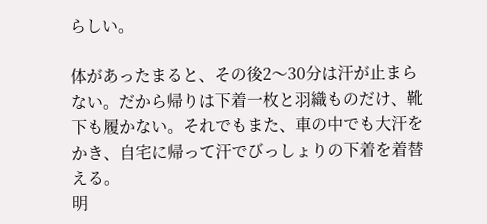らしい。

体があったまると、その後2〜30分は汗が止まらない。だから帰りは下着一枚と羽織ものだけ、靴下も履かない。それでもまた、車の中でも大汗をかき、自宅に帰って汗でびっしょりの下着を着替える。
明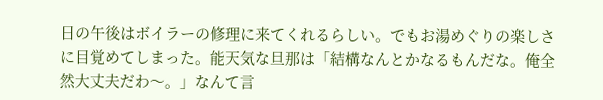日の午後はボイラーの修理に来てくれるらしい。でもお湯めぐりの楽しさに目覚めてしまった。能天気な旦那は「結構なんとかなるもんだな。俺全然大丈夫だわ〜。」なんて言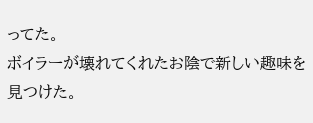ってた。
ボイラーが壊れてくれたお陰で新しい趣味を見つけた。